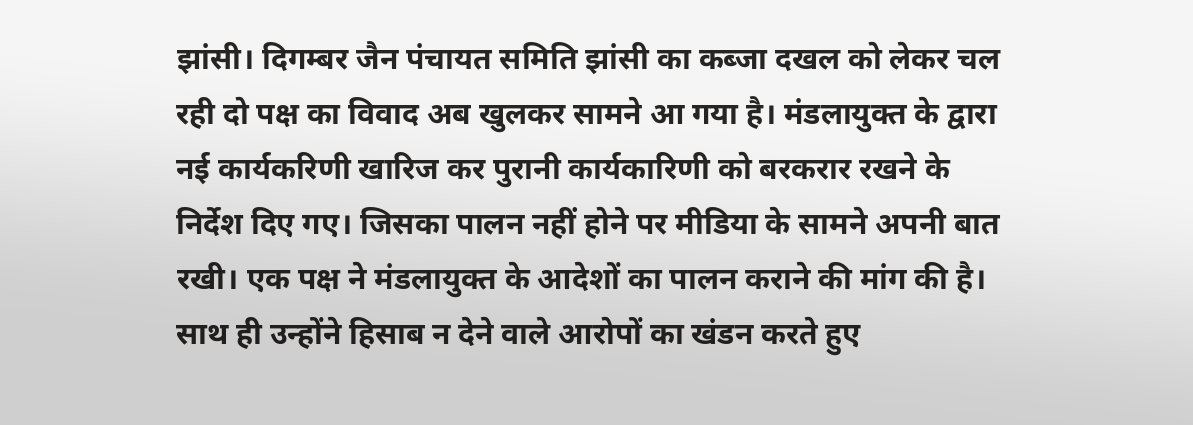झांसी। दिगम्बर जैन पंचायत समिति झांसी का कब्जा दखल को लेकर चल रही दो पक्ष का विवाद अब खुलकर सामने आ गया है। मंडलायुक्त के द्वारा नई कार्यकरिणी खारिज कर पुरानी कार्यकारिणी को बरकरार रखने के निर्देश दिए गए। जिसका पालन नहीं होने पर मीडिया के सामने अपनी बात रखी। एक पक्ष ने मंडलायुक्त के आदेशों का पालन कराने की मांग की है। साथ ही उन्होंने हिसाब न देने वाले आरोपों का खंडन करते हुए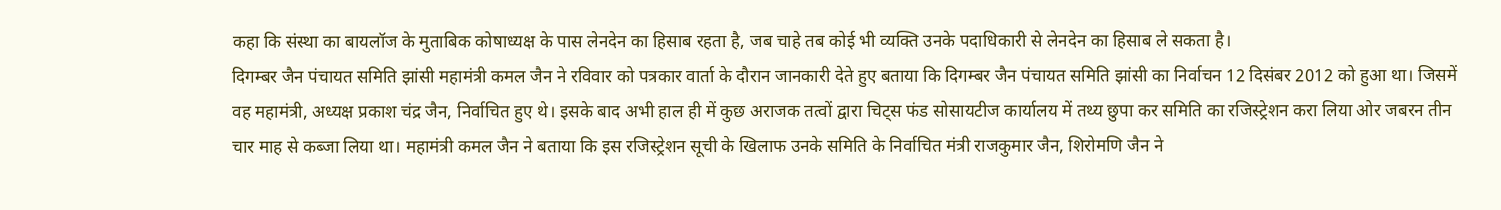कहा कि संस्था का बायलॉज के मुताबिक कोषाध्यक्ष के पास लेनदेन का हिसाब रहता है, जब चाहे तब कोई भी व्यक्ति उनके पदाधिकारी से लेनदेन का हिसाब ले सकता है।
दिगम्बर जैन पंचायत समिति झांसी महामंत्री कमल जैन ने रविवार को पत्रकार वार्ता के दौरान जानकारी देते हुए बताया कि दिगम्बर जैन पंचायत समिति झांसी का निर्वाचन 12 दिसंबर 2012 को हुआ था। जिसमें वह महामंत्री, अध्यक्ष प्रकाश चंद्र जैन, निर्वाचित हुए थे। इसके बाद अभी हाल ही में कुछ अराजक तत्वों द्वारा चिट्स फंड सोसायटीज कार्यालय में तथ्य छुपा कर समिति का रजिस्ट्रेशन करा लिया ओर जबरन तीन चार माह से कब्जा लिया था। महामंत्री कमल जैन ने बताया कि इस रजिस्ट्रेशन सूची के खिलाफ उनके समिति के निर्वाचित मंत्री राजकुमार जैन, शिरोमणि जैन ने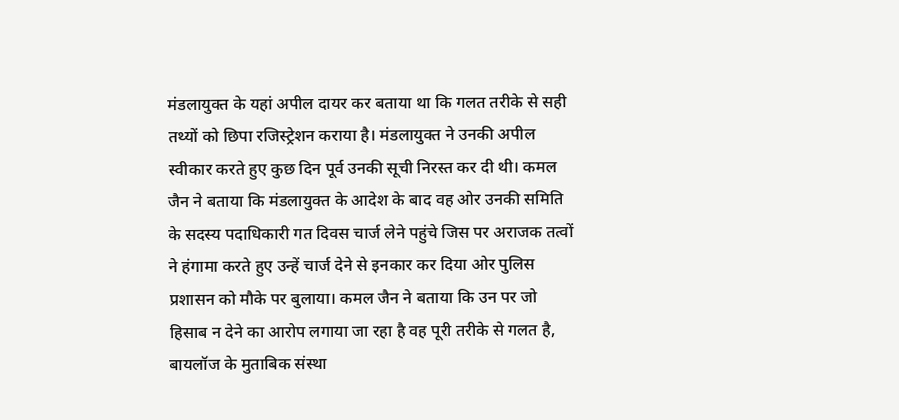मंडलायुक्त के यहां अपील दायर कर बताया था कि गलत तरीके से सही तथ्यों को छिपा रजिस्ट्रेशन कराया है। मंडलायुक्त ने उनकी अपील स्वीकार करते हुए कुछ दिन पूर्व उनकी सूची निरस्त कर दी थी। कमल जैन ने बताया कि मंडलायुक्त के आदेश के बाद वह ओर उनकी समिति के सदस्य पदाधिकारी गत दिवस चार्ज लेने पहुंचे जिस पर अराजक तत्वों ने हंगामा करते हुए उन्हें चार्ज देने से इनकार कर दिया ओर पुलिस प्रशासन को मौके पर बुलाया। कमल जैन ने बताया कि उन पर जो हिसाब न देने का आरोप लगाया जा रहा है वह पूरी तरीके से गलत है, बायलॉज के मुताबिक संस्था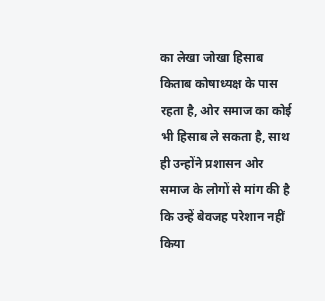का लेखा जोखा हिसाब किताब कोषाध्यक्ष के पास रहता है, ओर समाज का कोई भी हिसाब ले सकता है, साथ ही उन्होंने प्रशासन ओर समाज के लोगों से मांग की है कि उन्हें बेवजह परेशान नहीं किया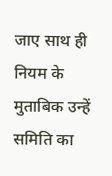जाए साथ ही नियम के मुताबिक उन्हें समिति का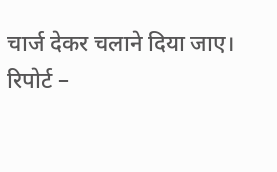चार्ज देकर चलाने दिया जाए।
रिपोर्ट –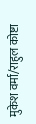मुकेश वर्मा/राहुल कोष्टा